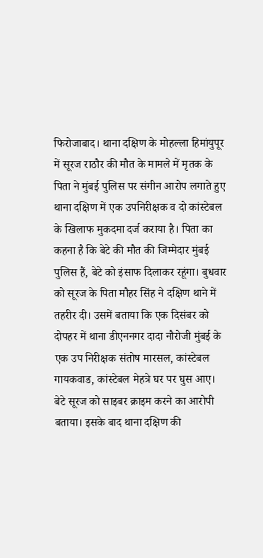फिरोजाबाद। थाना दक्षिण के मोहल्ला हिमांयुपूर में सूरज राठौर की मौत के मामले में मृतक के पिता ने मुंबई पुलिस पर संगीन आरोप लगाते हुए थाना दक्षिण में एक उपनिरीक्षक व दो कांस्टेबल के खिलाफ मुकदमा दर्ज कराया है। पिता का कहना है कि बेटे की मौत की जिम्मेदार मुंबई पुलिस हैं, बेटे को इंसाफ दिलाकर रहूंगा। बुधवार को सूरज के पिता मौहर सिंह ने दक्षिण थाने में तहरीर दी। उसमें बताया कि एक दिसंबर को दोपहर में थाना डीएननगर दादा नौरोजी मुंबई के एक उप निरीक्षक संतोष मारसल, कांस्टेबल गायकवाड, कांस्टेबल मेहत्रे घर पर घुस आए। बेटे सूरज को साइबर क्राइम करने का आरोपी बताया। इसके बाद थाना दक्षिण की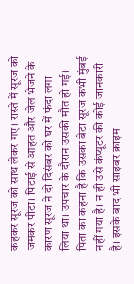कहकर सूरज को साथ लेकर गए। रास्ते में सूरज को जमकर पीटा। पिटाई से आहत और जेल भेजने के कारण सूरज ने दो दिसंबर को घर में फंदा लगा लिया था। उपचार के दौरान उसकी मौत हो गई।
पिता का कहना है कि उसका बेटा सूरज कभी मुंबई नहीं गया है। न ही उसे कंप्यूटर की कोई जानकारी है। इसके बाद भी साइबर क्राइम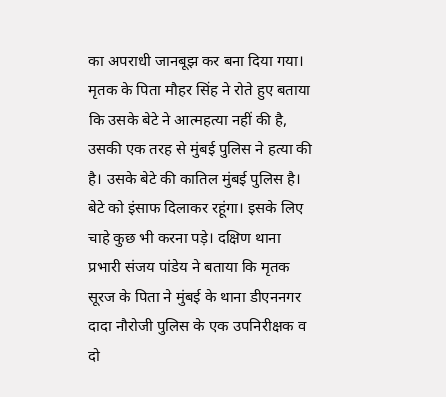का अपराधी जानबूझ कर बना दिया गया। मृतक के पिता मौहर सिंह ने रोते हुए बताया कि उसके बेटे ने आत्महत्या नहीं की है, उसकी एक तरह से मुंबई पुलिस ने हत्या की है। उसके बेटे की कातिल मुंबई पुलिस है। बेटे को इंसाफ दिलाकर रहूंगा। इसके लिए चाहे कुछ भी करना पड़े। दक्षिण थाना प्रभारी संजय पांडेय ने बताया कि मृतक सूरज के पिता ने मुंबई के थाना डीएननगर दादा नौरोजी पुलिस के एक उपनिरीक्षक व दो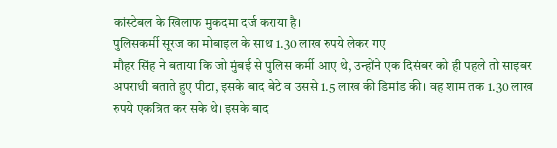कांस्टेबल के खिलाफ मुकदमा दर्ज कराया है।
पुलिसकर्मी सूरज का मोबाइल के साथ 1.30 लाख रुपये लेकर गए
मौहर सिंह ने बताया कि जो मुंबई से पुलिस कर्मी आए थे, उन्होंने एक दिसंबर को ही पहले तो साइबर अपराधी बताते हुए पीटा, इसके बाद बेटे व उससे 1.5 लाख की डिमांड की। वह शाम तक 1.30 लाख रुपये एकत्रित कर सके थे। इसके बाद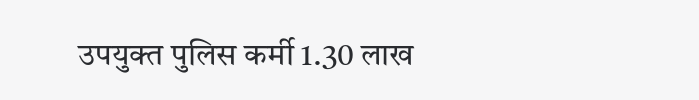उपयुक्त पुलिस कर्मी 1.30 लाख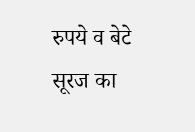रुपये व बेटे सूरज का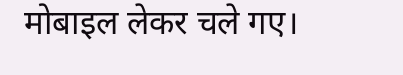मोबाइल लेकर चले गए।